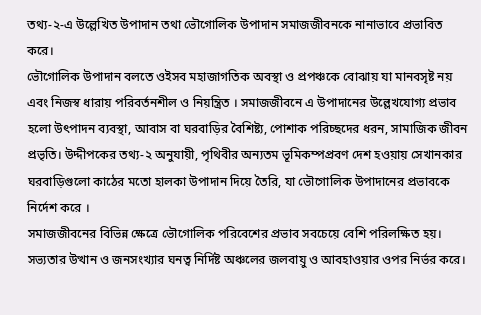তথ্য-২-এ উল্লেখিত উপাদান তথা ভৌগোলিক উপাদান সমাজজীবনকে নানাভাবে প্রভাবিত করে।
ভৌগোলিক উপাদান বলতে ওইসব মহাজাগতিক অবস্থা ও প্রপঞ্চকে বোঝায় যা মানবসৃষ্ট নয় এবং নিজস্ব ধারায় পরিবর্তনশীল ও নিয়ন্ত্রিত । সমাজজীবনে এ উপাদানের উল্লেখযোগ্য প্রভাব হলো উৎপাদন ব্যবস্থা, আবাস বা ঘরবাড়ির বৈশিষ্ট্য, পোশাক পরিচ্ছদের ধরন, সামাজিক জীবন প্রভৃতি। উদ্দীপকের তথ্য-২ অনুযায়ী, পৃথিবীর অন্যতম ভূমিকম্পপ্রবণ দেশ হওয়ায় সেখানকার ঘরবাড়িগুলো কাঠের মতো হালকা উপাদান দিয়ে তৈরি, যা ভৌগোলিক উপাদানের প্রভাবকে নির্দেশ করে ।
সমাজজীবনের বিভিন্ন ক্ষেত্রে ভৌগোলিক পরিবেশের প্রভাব সবচেয়ে বেশি পরিলক্ষিত হয়। সভ্যতার উত্থান ও জনসংখ্যার ঘনত্ব নির্দিষ্ট অঞ্চলের জলবায়ু ও আবহাওয়ার ওপর নির্ভর করে।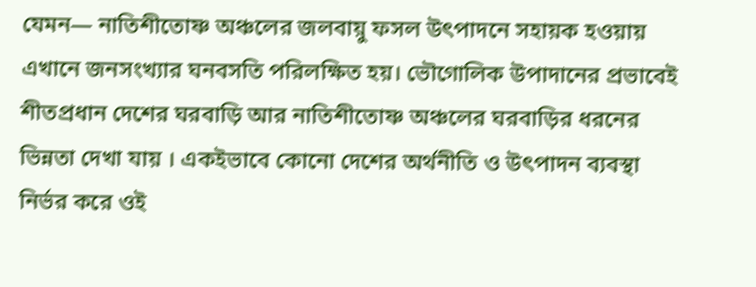যেমন— নাতিশীতোষ্ণ অঞ্চলের জলবায়ু ফসল উৎপাদনে সহায়ক হওয়ায় এখানে জনসংখ্যার ঘনবসতি পরিলক্ষিত হয়। ভৌগোলিক উপাদানের প্রভাবেই শীতপ্রধান দেশের ঘরবাড়ি আর নাতিশীতোষ্ণ অঞ্চলের ঘরবাড়ির ধরনের ভিন্নতা দেখা যায় । একইভাবে কোনো দেশের অর্থনীতি ও উৎপাদন ব্যবস্থা নির্ভর করে ওই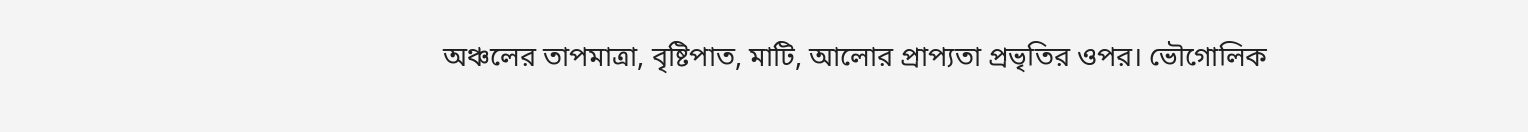অঞ্চলের তাপমাত্রা, বৃষ্টিপাত, মাটি, আলোর প্রাপ্যতা প্রভৃতির ওপর। ভৌগোলিক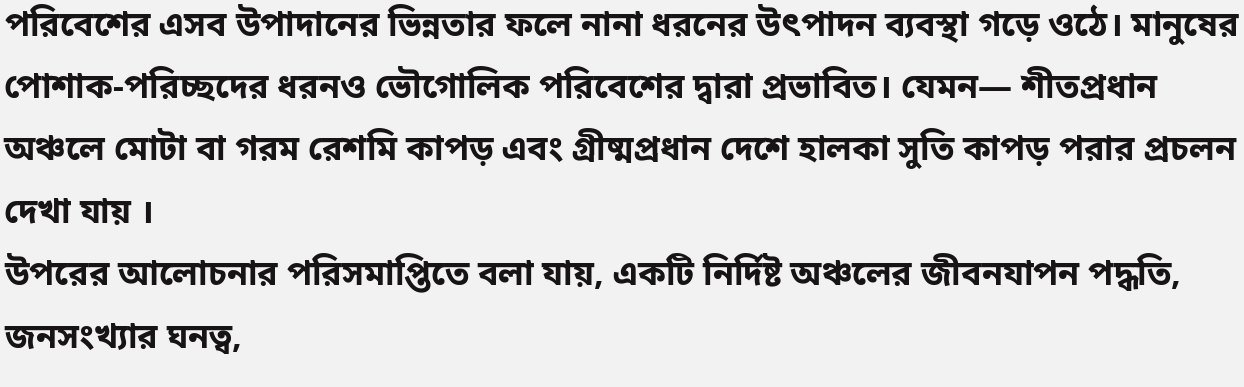পরিবেশের এসব উপাদানের ভিন্নতার ফলে নানা ধরনের উৎপাদন ব্যবস্থা গড়ে ওঠে। মানুষের পোশাক-পরিচ্ছদের ধরনও ভৌগোলিক পরিবেশের দ্বারা প্রভাবিত। যেমন— শীতপ্রধান অঞ্চলে মোটা বা গরম রেশমি কাপড় এবং গ্রীষ্মপ্রধান দেশে হালকা সুতি কাপড় পরার প্রচলন দেখা যায় ।
উপরের আলোচনার পরিসমাপ্তিতে বলা যায়, একটি নির্দিষ্ট অঞ্চলের জীবনযাপন পদ্ধতি, জনসংখ্যার ঘনত্ব,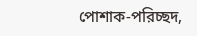পোশাক-পরিচ্ছদ,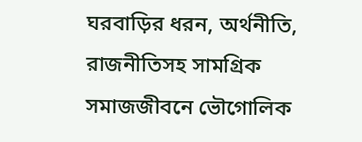ঘরবাড়ির ধরন, অর্থনীতি, রাজনীতিসহ সামগ্রিক সমাজজীবনে ভৌগোলিক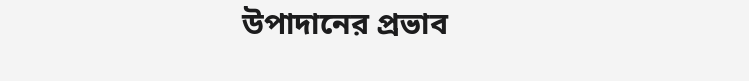উপাদানের প্রভাব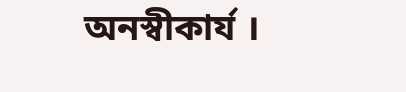অনস্বীকার্য ।